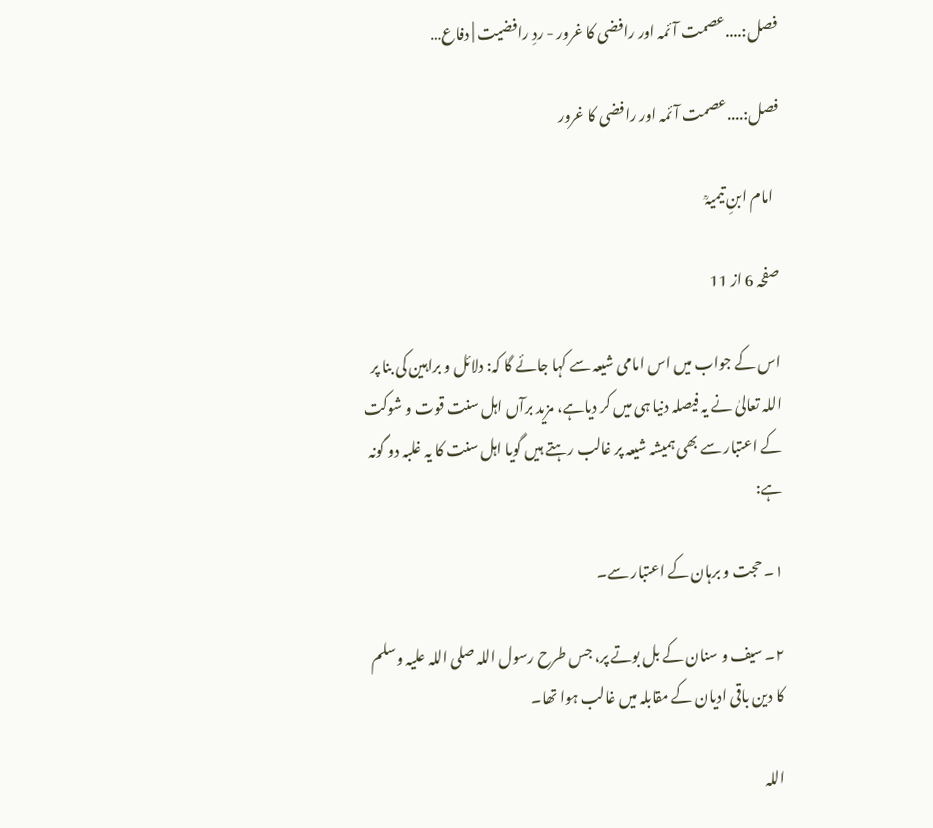فصل:....عصمت آئمہ اور رافضی کا غرور - ردِ رافضیت | دفاع…

فصل:....عصمت آئمہ اور رافضی کا غرور

  امام ابنِ تیمیہؒ

صفحہ 6 از 11

اس کے جواب میں اس امامی شیعہ سے کہا جائے گا کہ: دلائل و براہین کی بنا پر اللہ تعالیٰ نے یہ فیصلہ دنیا ہی میں کر دیاہے، مزید برآں اہل سنت قوت و شوکت کے اعتبار سے بھی ہمیشہ شیعہ پر غالب رہتے ہیں گویا اہل سنت کا یہ غلبہ دو گونہ ہے:

۱۔ حجت و برہان کے اعتبار سے۔

۲۔ سیف و سنان کے بل بوتے پر، جس طرح رسول اللہ صلی اللہ علیہ وسلم کا دین باقی ادیان کے مقابلہ میں غالب ہوا تھا۔

اللہ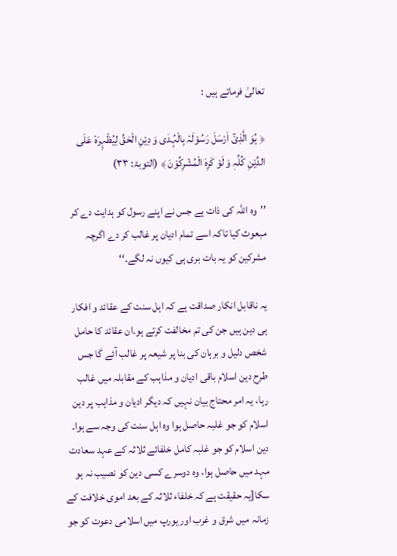تعالیٰ فرماتے ہیں :

﴿ ہُوَ الَّذِیْٓ اَرْسَلَ رَسُوْلَہٗ بِالْہُدٰی وَ دِیْنِ الْحَقِّ لِیُظْہِرَہٗ عَلَی الدِّیْنِ کُلِّہٖ وَ لَوْ کَرِہَ الْمُشْرِکُوْنَ ﴾ (التوبۃ: ۳۳)

’’وہ اللہ کی ذات ہے جس نے اپنے رسول کو ہدایت دے کر مبعوث کیا تاکہ اسے تمام ادیان پر غالب کر دے اگرچہ مشرکین کو یہ بات بری ہی کیوں نہ لگے۔‘‘

یہ ناقابل انکار صداقت ہے کہ اہل سنت کے عقائد و افکار ہی دین ہیں جن کی تم مخالفت کرتے ہو۔ان عقائد کا حامل شخص دلیل و برہان کی بنا پر شیعہ پر غالب آئے گا جس طرح دین اسلام باقی ادیان و مذاہب کے مقابلہ میں غالب رہا، یہ امر محتاج بیان نہیں کہ دیگر ادیان و مذاہب پر دین اسلام کو جو غلبہ حاصل ہوا وہ اہل سنت کی وجہ سے ہوا۔ دین اسلام کو جو غلبہ کامل خلفائے ثلاثہ کے عہد سعادت مہد میں حاصل ہوا، وہ دوسرے کسی دین کو نصیب نہ ہو سکا[یہ حقیقت ہے کہ خلفاء ثلاثہ کے بعد اموی خلافت کے زمانہ میں شرق و غرب اور یورپ میں اسلامی دعوت کو جو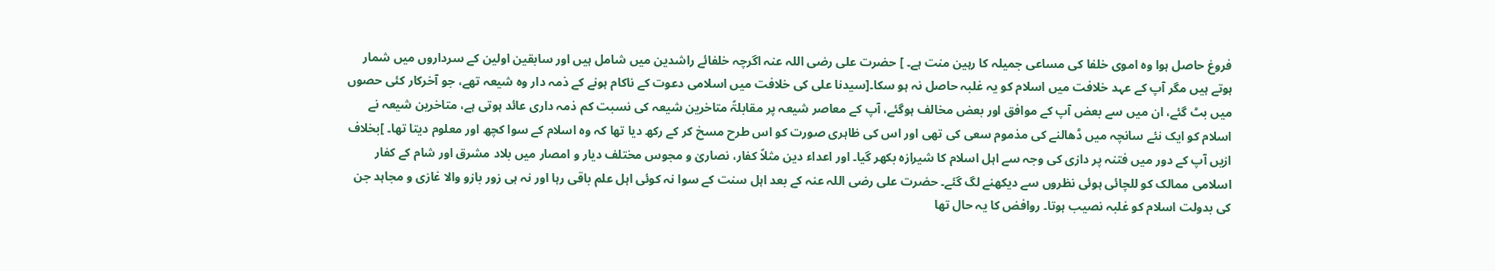فروغ حاصل ہوا وہ اموی خلفا کی مساعی جمیلہ کا رہین منت ہے۔ ] حضرت علی رضی اللہ عنہ اگرچہ خلفائے راشدین میں شامل ہیں اور سابقین اولین کے سرداروں میں شمار ہوتے ہیں مگر آپ کے عہد خلافت میں اسلام کو یہ غلبہ حاصل نہ ہو سکا۔[سیدنا علی کی خلافت میں اسلامی دعوت کے ناکام ہونے کے ذمہ دار وہ شیعہ تھے، جو آخرکار کئی حصوں میں بٹ گئے، ان میں سے بعض آپ کے موافق اور بعض مخالف ہوگئے، آپ کے معاصر شیعہ پر مقابلۃً متاخرین شیعہ کی نسبت کم ذمہ داری عائد ہوتی ہے، متاخرین شیعہ نے اسلام کو ایک نئے سانچہ میں ڈھالنے کی مذموم سعی کی تھی اور اس کی ظاہری صورت کو اس طرح مسخ کر کے رکھ دیا تھا کہ وہ اسلام کے سوا کچھ اور معلوم دیتا تھا۔ ]بخلاف ازیں آپ کے دور میں فتنہ پر دازی کی وجہ سے اہل اسلام کا شیرازہ بکھر گیا۔ اور اعداء دین مثلاً کفار، نصاریٰ و مجوس مختلف دیار و امصار میں بلاد مشرق اور شام کے کفار اسلامی ممالک کو للچائی ہوئی نظروں سے دیکھنے لگ گئے۔ حضرت علی رضی اللہ عنہ کے بعد اہل سنت کے سوا نہ کوئی اہل علم باقی رہا اور نہ ہی زور بازو والا غازی و مجاہد جن کی بدولت اسلام کو غلبہ نصیب ہوتا۔ روافض کا یہ حال تھا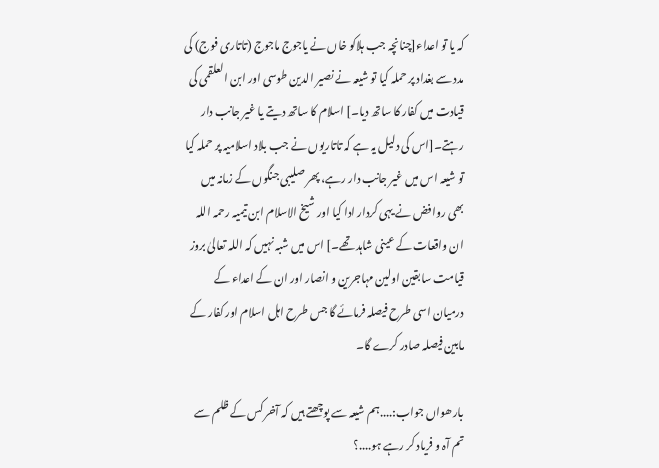کہ یا تو اعداء[چنانچہ جب ہلاکو خاں نے یاجوج ماجوج (تاتاری فوج) کی مدد سے بغداد پر حملہ کیا تو شیعہ نے نصیر الدین طوسی اور ابن العلقمی کی قیادت میں کفار کا ساتھ دیا۔] اسلام کا ساتھ دیتے یا غیر جانب دار رہتے۔[اس کی دلیل یہ ہے کہ تاتاریوں نے جب بلاد اسلامیہ پر حملہ کیا تو شیعہ اس میں غیر جانب دار رہے، پھر صلیبی جنگوں کے زمانہ میں بھی روافض نے یہی کردار ادا کیا اور شیخ الاسلام ابن تیمیہ رحمہ اللہ ان واقعات کے عینی شاہد تھے۔] اس میں شبہ نہیں کہ اللہ تعالیٰ بروز قیامت سابقین اولین مہاجرین و انصار اور ان کے اعداء کے درمیان اسی طرح فیصلہ فرمائے گا جس طرح اہل اسلام اور کفار کے مابین فیصلہ صادر کرے گا۔

بارھواں جواب:....ہم شیعہ سے پوچھتے ہیں کہ آخر کس کے ظلم سے تم آہ و فریاد کر رہے ہو....؟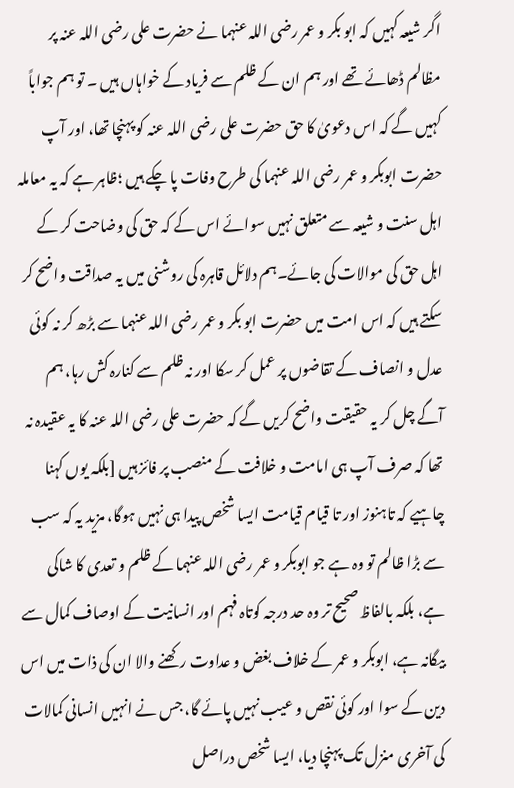اگر شیعہ کہیں کہ ابو بکر و عمر رضی اللہ عنہما نے حضرت علی رضی اللہ عنہ پر مظالم ڈھائے تھے اور ہم ان کے ظلم سے فریاد کے خواہاں ہیں ۔ تو ہم جواباً کہیں گے کہ اس دعویٰ کا حق حضرت علی رضی اللہ عنہ کو پہنچا تھا، اور آپ حضرت ابوبکر و عمر رضی اللہ عنہما کی طرح وفات پا چکے ہیں ؛ظاہر ہے کہ یہ معاملہ اہل سنت و شیعہ سے متعلق نہیں سوائے اس کے کہ حق کی وضاحت کر کے اہل حق کی موالات کی جائے۔ہم دلائل قاہرہ کی روشنی میں یہ صداقت واضح کر سکتے ہیں کہ اس امت میں حضرت ابو بکر و عمر رضی اللہ عنہما سے بڑھ کر نہ کوئی عدل و انصاف کے تقاضوں پر عمل کر سکا اور نہ ظلم سے کنارہ کش رہا، ہم آگے چل کر یہ حقیقت واضح کریں گے کہ حضرت علی رضی اللہ عنہ کا یہ عقیدہ نہ تھا کہ صرف آپ ہی امامت و خلافت کے منصب پر فائز ہیں [بلکہ یوں کہنا چاہیے کہ تاہنوز اور تا قیام قیامت ایسا شخص پیدا ہی نہیں ہوگا، مزید یہ کہ سب سے بڑا ظالم تو وہ ہے جو ابوبکر و عمر رضی اللہ عنہما کے ظلم و تعدی کا شاکی ہے، بلکہ بالفاظ صحیح تر وہ حد درجہ کوتاہ فہم اور انسانیت کے اوصاف کمال سے بیگانہ ہے، ابوبکر و عمر کے خلاف بغض و عداوت رکھنے والا ان کی ذات میں اس دین کے سوا اور کوئی نقص و عیب نہیں پائے گا، جس نے انہیں انسانی کمالات کی آخری منزل تک پہنچا دیا، ایسا شخص دراصل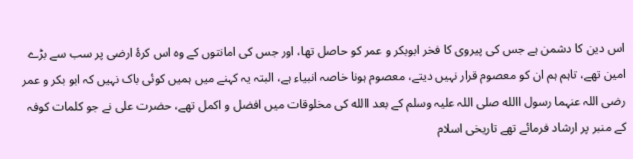اس دین کا دشمن ہے جس کی پیروی کا فخر ابوبکر و عمر کو حاصل تھا، اور جس کی امانتوں کے وہ اس کرۂ ارضی پر سب سے بڑے امین تھے، تاہم ہم ان کو معصوم قرار نہیں دیتے، معصوم ہونا خاصہ انبیاء ہے، البتہ یہ کہنے میں ہمیں کوئی باک نہیں کہ ابو بکر و عمر رضی اللہ عنہما رسول االله صلی اللہ علیہ وسلم کے بعد االله کی مخلوقات میں افضل و اکمل تھے، حضرت علی نے جو کلمات کوفہ کے منبر پر ارشاد فرمائے تھے تاریخی اسلام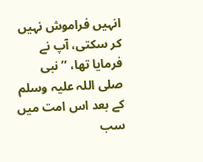انہیں فراموش نہیں کر سکتی، آپ نے فرمایا تھا، ’’نبی صلی اللہ علیہ وسلم کے بعد اس امت میں سب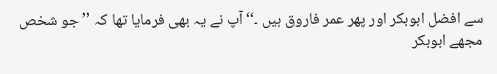سے افضل ابوبکر اور پھر عمر فاروق ہیں ۔‘‘ آپ نے یہ بھی فرمایا تھا کہ ’’ جو شخص مجھے ابوبکر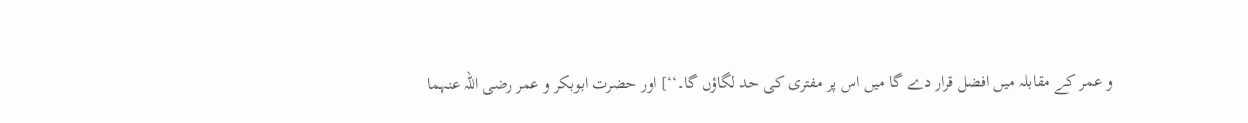و عمر کے مقابلہ میں افضل قرار دے گا میں اس پر مفتری کی حد لگاؤں گا۔‘‘] اور حضرت ابوبکر و عمر رضی اللہ عنہما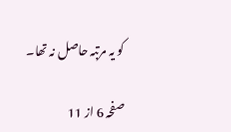کو یہ مرتبہ حاصل نہ تھا۔

صفحہ 6 از 11